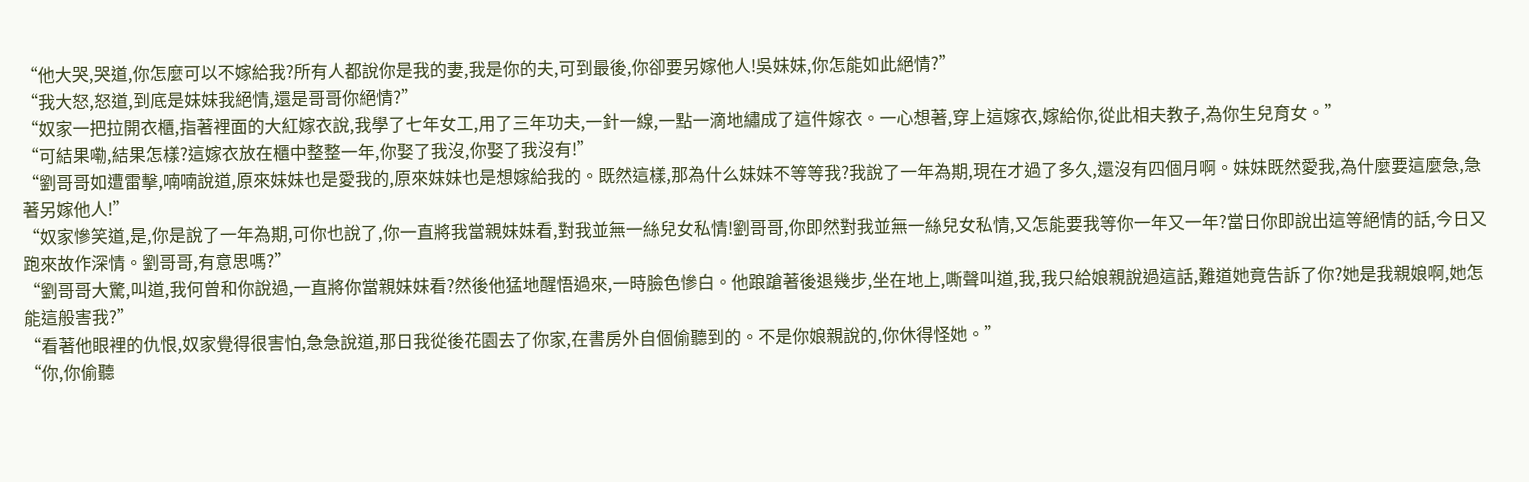“他大哭,哭道,你怎麼可以不嫁給我?所有人都說你是我的妻,我是你的夫,可到最後,你卻要另嫁他人!吳妹妹,你怎能如此絕情?”
“我大怒,怒道,到底是妹妹我絕情,還是哥哥你絕情?”
“奴家一把拉開衣櫃,指著裡面的大紅嫁衣說,我學了七年女工,用了三年功夫,一針一線,一點一滴地繡成了這件嫁衣。一心想著,穿上這嫁衣,嫁給你,從此相夫教子,為你生兒育女。”
“可結果嘞,結果怎樣?這嫁衣放在櫃中整整一年,你娶了我沒,你娶了我沒有!”
“劉哥哥如遭雷擊,喃喃說道,原來妹妹也是愛我的,原來妹妹也是想嫁給我的。既然這樣,那為什么妹妹不等等我?我說了一年為期,現在才過了多久,還沒有四個月啊。妹妹既然愛我,為什麼要這麼急,急著另嫁他人!”
“奴家慘笑道,是,你是說了一年為期,可你也說了,你一直將我當親妹妹看,對我並無一絲兒女私情!劉哥哥,你即然對我並無一絲兒女私情,又怎能要我等你一年又一年?當日你即說出這等絕情的話,今日又跑來故作深情。劉哥哥,有意思嗎?”
“劉哥哥大驚,叫道,我何曾和你說過,一直將你當親妹妹看?然後他猛地醒悟過來,一時臉色慘白。他踉蹌著後退幾步,坐在地上,嘶聲叫道,我,我只給娘親說過這話,難道她竟告訴了你?她是我親娘啊,她怎能這般害我?”
“看著他眼裡的仇恨,奴家覺得很害怕,急急說道,那日我從後花園去了你家,在書房外自個偷聽到的。不是你娘親說的,你休得怪她。”
“你,你偷聽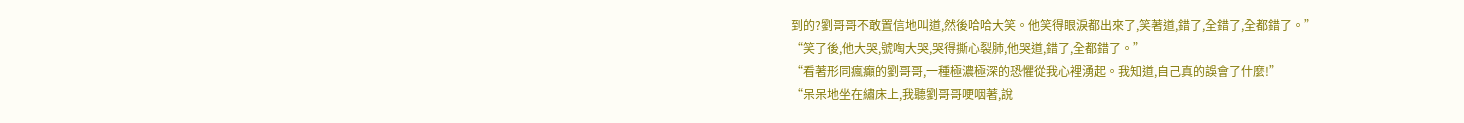到的?劉哥哥不敢置信地叫道,然後哈哈大笑。他笑得眼淚都出來了,笑著道,錯了,全錯了,全都錯了。”
“笑了後,他大哭,號啕大哭,哭得撕心裂肺,他哭道,錯了,全都錯了。”
“看著形同瘋癲的劉哥哥,一種極濃極深的恐懼從我心裡湧起。我知道,自己真的誤會了什麼!”
“呆呆地坐在繡床上,我聽劉哥哥哽咽著,說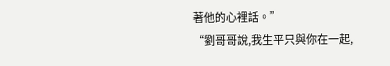著他的心裡話。”
“劉哥哥說,我生平只與你在一起,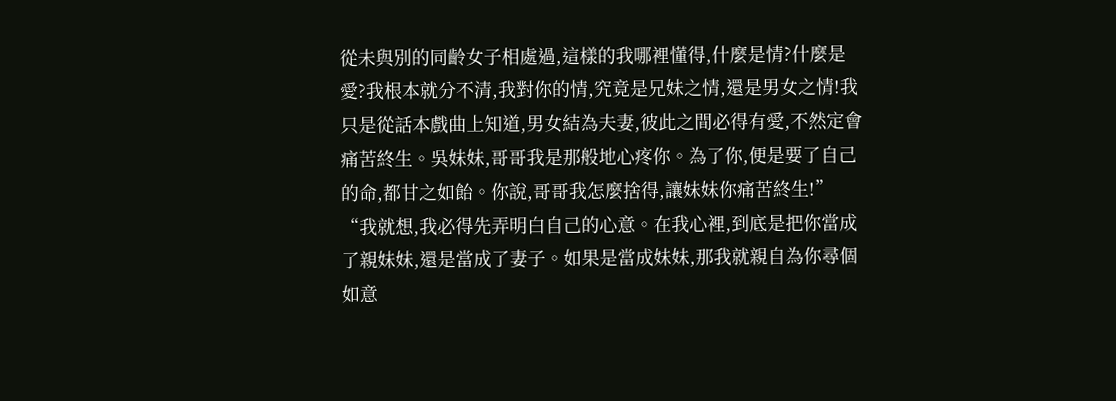從未與別的同齡女子相處過,這樣的我哪裡懂得,什麼是情?什麼是愛?我根本就分不清,我對你的情,究竟是兄妹之情,還是男女之情!我只是從話本戲曲上知道,男女結為夫妻,彼此之間必得有愛,不然定會痛苦終生。吳妹妹,哥哥我是那般地心疼你。為了你,便是要了自己的命,都甘之如飴。你說,哥哥我怎麼捨得,讓妹妹你痛苦終生!”
“我就想,我必得先弄明白自己的心意。在我心裡,到底是把你當成了親妹妹,還是當成了妻子。如果是當成妹妹,那我就親自為你尋個如意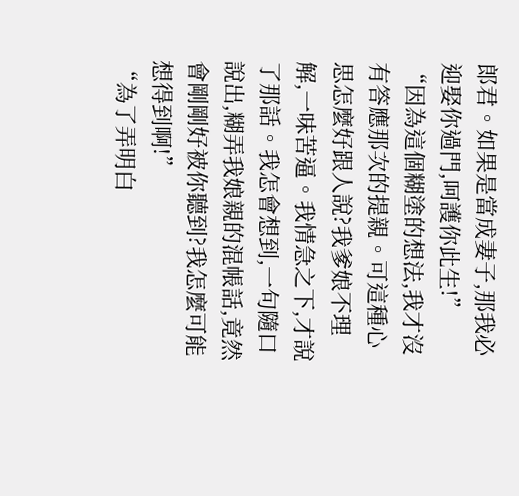郎君。如果是當成妻子,那我必迎娶你過門,呵護你此生!”
“因為這個糊塗的想法,我才沒有答應那次的提親。可這種心思怎麼好跟人說?我爹娘不理解,一味苦逼。我情急之下,才說了那話。我怎會想到,一句隨口說出,糊弄我娘親的混帳話,竟然會剛剛好被你聽到?我怎麼可能想得到啊!”
“為了弄明白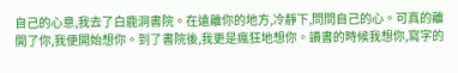自己的心意,我去了白鹿洞書院。在遠離你的地方,冷靜下,問問自己的心。可真的離開了你,我便開始想你。到了書院後,我更是瘋狂地想你。讀書的時候我想你,寫字的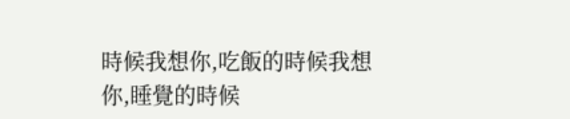時候我想你,吃飯的時候我想你,睡覺的時候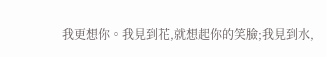我更想你。我見到花,就想起你的笑臉;我見到水,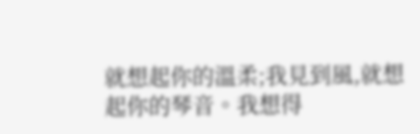就想起你的溫柔;我見到風,就想起你的琴音。我想得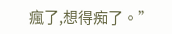瘋了,想得痴了。”